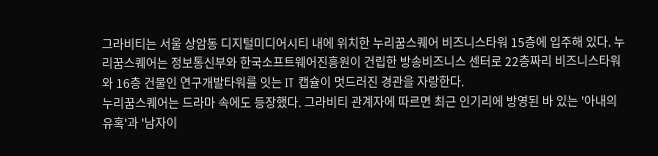그라비티는 서울 상암동 디지털미디어시티 내에 위치한 누리꿈스퀘어 비즈니스타워 15층에 입주해 있다. 누리꿈스퀘어는 정보통신부와 한국소프트웨어진흥원이 건립한 방송비즈니스 센터로 22층짜리 비즈니스타워와 16층 건물인 연구개발타워를 잇는 IT 캡슐이 멋드러진 경관을 자랑한다.
누리꿈스퀘어는 드라마 속에도 등장했다. 그라비티 관계자에 따르면 최근 인기리에 방영된 바 있는 '아내의 유혹'과 '남자이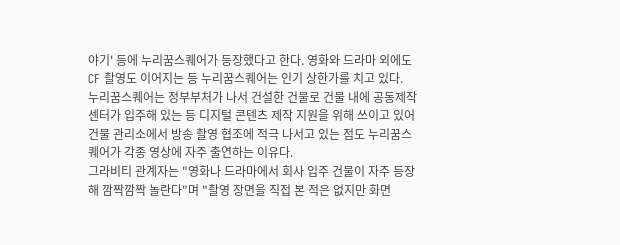야기' 등에 누리꿈스퀘어가 등장했다고 한다. 영화와 드라마 외에도 CF 촬영도 이어지는 등 누리꿈스퀘어는 인기 상한가를 치고 있다.
누리꿈스퀘어는 정부부처가 나서 건설한 건물로 건물 내에 공동제작센터가 입주해 있는 등 디지털 콘텐츠 제작 지원을 위해 쓰이고 있어 건물 관리소에서 방송 촬영 협조에 적극 나서고 있는 점도 누리꿈스퀘어가 각종 영상에 자주 출연하는 이유다.
그라비티 관계자는 "영화나 드라마에서 회사 입주 건물이 자주 등장해 깜짝깜짝 놀란다"며 "촬영 장면을 직접 본 적은 없지만 화면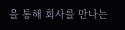을 통해 회사를 만나는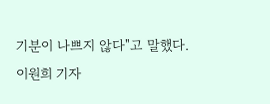기분이 나쁘지 않다"고 말했다.
이원희 기자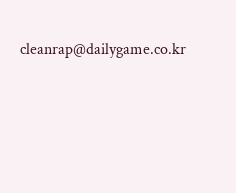cleanrap@dailygame.co.kr